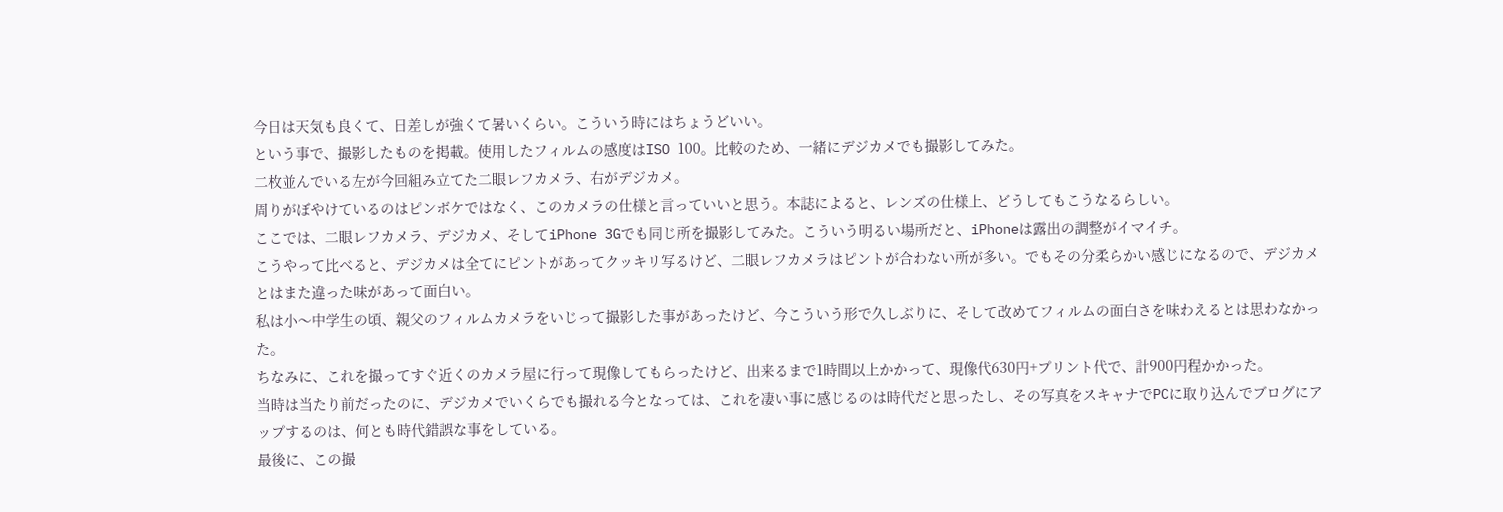今日は天気も良くて、日差しが強くて暑いくらい。こういう時にはちょうどいい。
という事で、撮影したものを掲載。使用したフィルムの感度はISO 100。比較のため、一緒にデジカメでも撮影してみた。
二枚並んでいる左が今回組み立てた二眼レフカメラ、右がデジカメ。
周りがぼやけているのはピンボケではなく、このカメラの仕様と言っていいと思う。本誌によると、レンズの仕様上、どうしてもこうなるらしい。
ここでは、二眼レフカメラ、デジカメ、そしてiPhone 3Gでも同じ所を撮影してみた。こういう明るい場所だと、iPhoneは露出の調整がイマイチ。
こうやって比べると、デジカメは全てにピントがあってクッキリ写るけど、二眼レフカメラはピントが合わない所が多い。でもその分柔らかい感じになるので、デジカメとはまた違った味があって面白い。
私は小〜中学生の頃、親父のフィルムカメラをいじって撮影した事があったけど、今こういう形で久しぶりに、そして改めてフィルムの面白さを味わえるとは思わなかった。
ちなみに、これを撮ってすぐ近くのカメラ屋に行って現像してもらったけど、出来るまで1時間以上かかって、現像代630円+プリント代で、計900円程かかった。
当時は当たり前だったのに、デジカメでいくらでも撮れる今となっては、これを凄い事に感じるのは時代だと思ったし、その写真をスキャナでPCに取り込んでブログにアップするのは、何とも時代錯誤な事をしている。
最後に、この撮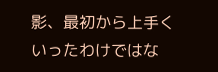影、最初から上手くいったわけではな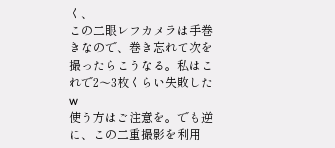く、
この二眼レフカメラは手巻きなので、巻き忘れて次を撮ったらこうなる。私はこれで2〜3枚くらい失敗したw
使う方はご注意を。でも逆に、この二重撮影を利用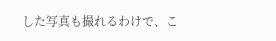した写真も撮れるわけで、こ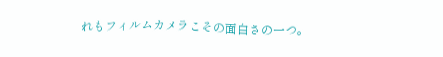れもフィルムカメラこその面白さの一つ。